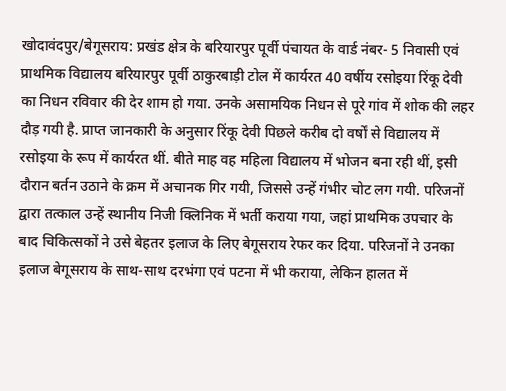खोदावंदपुर/बेगूसराय: प्रखंड क्षेत्र के बरियारपुर पूर्वी पंचायत के वार्ड नंबर- 5 निवासी एवं प्राथमिक विद्यालय बरियारपुर पूर्वी ठाकुरबाड़ी टोल में कार्यरत 40 वर्षीय रसोइया रिंकू देवी का निधन रविवार की देर शाम हो गया. उनके असामयिक निधन से पूरे गांव में शोक की लहर दौड़ गयी है. प्राप्त जानकारी के अनुसार रिंकू देवी पिछले करीब दो वर्षों से विद्यालय में रसोइया के रूप में कार्यरत थीं. बीते माह वह महिला विद्यालय में भोजन बना रही थीं, इसी दौरान बर्तन उठाने के क्रम में अचानक गिर गयी, जिससे उन्हें गंभीर चोट लग गयी. परिजनों द्वारा तत्काल उन्हें स्थानीय निजी क्लिनिक में भर्ती कराया गया, जहां प्राथमिक उपचार के बाद चिकित्सकों ने उसे बेहतर इलाज के लिए बेगूसराय रेफर कर दिया. परिजनों ने उनका इलाज बेगूसराय के साथ-साथ दरभंगा एवं पटना में भी कराया, लेकिन हालत में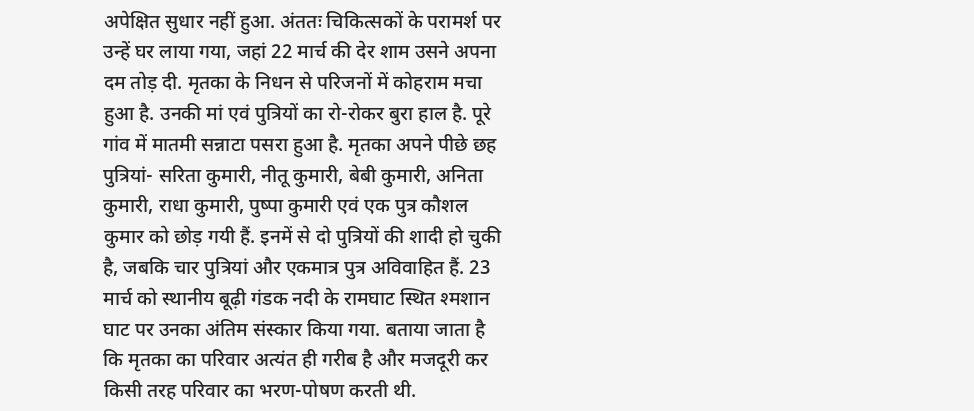अपेक्षित सुधार नहीं हुआ. अंततः चिकित्सकों के परामर्श पर उन्हें घर लाया गया, जहां 22 मार्च की देर शाम उसने अपना दम तोड़ दी. मृतका के निधन से परिजनों में कोहराम मचा हुआ है. उनकी मां एवं पुत्रियों का रो-रोकर बुरा हाल है. पूरे गांव में मातमी सन्नाटा पसरा हुआ है. मृतका अपने पीछे छह पुत्रियां- सरिता कुमारी, नीतू कुमारी, बेबी कुमारी, अनिता कुमारी, राधा कुमारी, पुष्पा कुमारी एवं एक पुत्र कौशल कुमार को छोड़ गयी हैं. इनमें से दो पुत्रियों की शादी हो चुकी है, जबकि चार पुत्रियां और एकमात्र पुत्र अविवाहित हैं. 23 मार्च को स्थानीय बूढ़ी गंडक नदी के रामघाट स्थित श्मशान घाट पर उनका अंतिम संस्कार किया गया. बताया जाता है कि मृतका का परिवार अत्यंत ही गरीब है और मजदूरी कर किसी तरह परिवार का भरण-पोषण करती थी.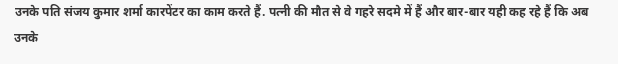उनके पति संजय कुमार शर्मा कारपेंटर का काम करते हैं. पत्नी की मौत से वे गहरे सदमे में हैं और बार-बार यही कह रहे हैं कि अब उनके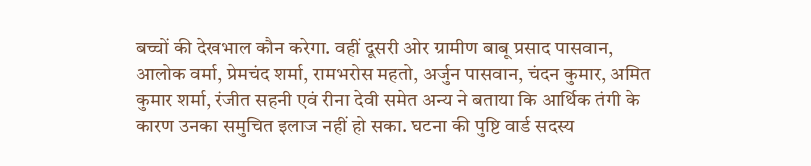बच्चों की देखभाल कौन करेगा. वहीं दूसरी ओर ग्रामीण बाबू प्रसाद पासवान, आलोक वर्मा, प्रेमचंद शर्मा, रामभरोस महतो, अर्जुन पासवान, चंदन कुमार, अमित कुमार शर्मा, रंजीत सहनी एवं रीना देवी समेत अन्य ने बताया कि आर्थिक तंगी के कारण उनका समुचित इलाज नहीं हो सका. घटना की पुष्टि वार्ड सदस्य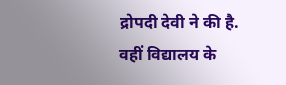द्रोपदी देवी ने की है.
वहीं विद्यालय के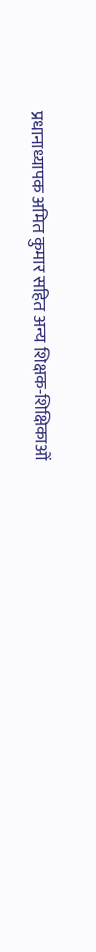प्रधानाध्यापक अमित कुमार सहित अन्य शिक्षक-शिक्षिकाओं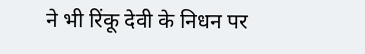ने भी रिंकू देवी के निधन पर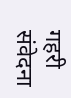गहरी संवेदना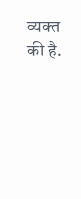व्यक्त की है.